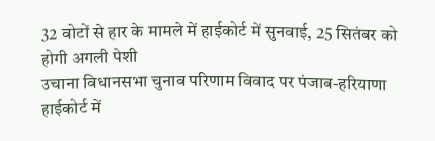32 वोटों से हार के मामले में हाईकोर्ट में सुनवाई, 25 सितंबर को होगी अगली पेशी
उचाना विधानसभा चुनाव परिणाम विवाद पर पंजाब-हरियाणा हाईकोर्ट में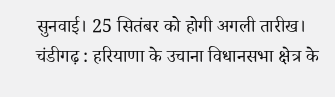सुनवाई। 25 सितंबर को होगी अगली तारीख।
चंडीगढ़ : हरियाणा के उचाना विधानसभा क्षेत्र के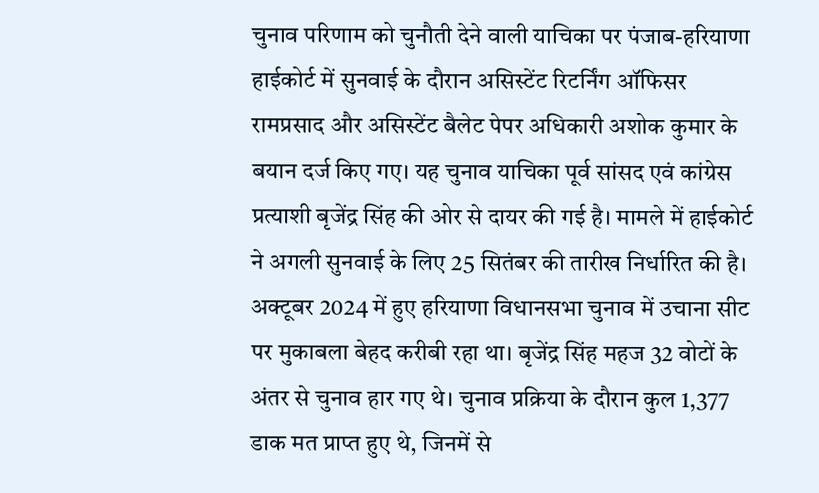चुनाव परिणाम को चुनौती देने वाली याचिका पर पंजाब-हरियाणा हाईकोर्ट में सुनवाई के दौरान असिस्टेंट रिटर्निंग ऑफिसर रामप्रसाद और असिस्टेंट बैलेट पेपर अधिकारी अशोक कुमार के बयान दर्ज किए गए। यह चुनाव याचिका पूर्व सांसद एवं कांग्रेस प्रत्याशी बृजेंद्र सिंह की ओर से दायर की गई है। मामले में हाईकोर्ट ने अगली सुनवाई के लिए 25 सितंबर की तारीख निर्धारित की है।
अक्टूबर 2024 में हुए हरियाणा विधानसभा चुनाव में उचाना सीट पर मुकाबला बेहद करीबी रहा था। बृजेंद्र सिंह महज 32 वोटों के अंतर से चुनाव हार गए थे। चुनाव प्रक्रिया के दौरान कुल 1,377 डाक मत प्राप्त हुए थे, जिनमें से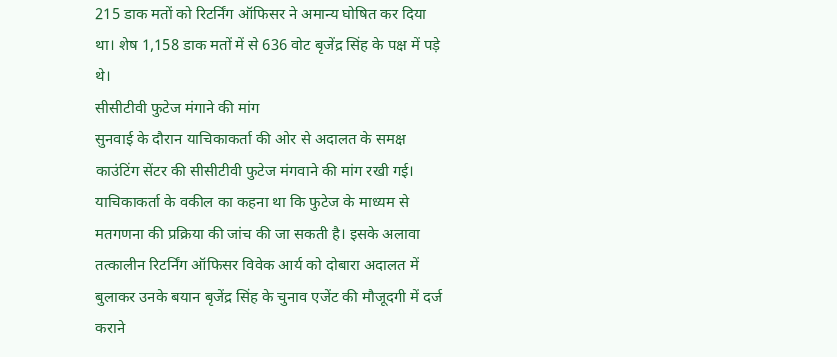215 डाक मतों को रिटर्निंग ऑफिसर ने अमान्य घोषित कर दिया था। शेष 1,158 डाक मतों में से 636 वोट बृजेंद्र सिंह के पक्ष में पड़े थे।
सीसीटीवी फुटेज मंगाने की मांग
सुनवाई के दौरान याचिकाकर्ता की ओर से अदालत के समक्ष काउंटिंग सेंटर की सीसीटीवी फुटेज मंगवाने की मांग रखी गई। याचिकाकर्ता के वकील का कहना था कि फुटेज के माध्यम से मतगणना की प्रक्रिया की जांच की जा सकती है। इसके अलावा तत्कालीन रिटर्निंग ऑफिसर विवेक आर्य को दोबारा अदालत में बुलाकर उनके बयान बृजेंद्र सिंह के चुनाव एजेंट की मौजूदगी में दर्ज कराने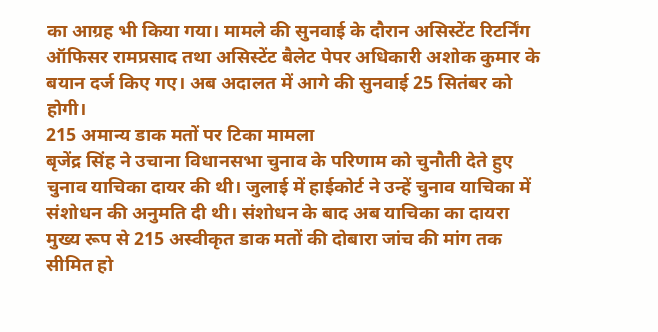का आग्रह भी किया गया। मामले की सुनवाई के दौरान असिस्टेंट रिटर्निंग ऑफिसर रामप्रसाद तथा असिस्टेंट बैलेट पेपर अधिकारी अशोक कुमार के बयान दर्ज किए गए। अब अदालत में आगे की सुनवाई 25 सितंबर को होगी।
215 अमान्य डाक मतों पर टिका मामला
बृजेंद्र सिंह ने उचाना विधानसभा चुनाव के परिणाम को चुनौती देते हुए चुनाव याचिका दायर की थी। जुलाई में हाईकोर्ट ने उन्हें चुनाव याचिका में संशोधन की अनुमति दी थी। संशोधन के बाद अब याचिका का दायरा मुख्य रूप से 215 अस्वीकृत डाक मतों की दोबारा जांच की मांग तक सीमित हो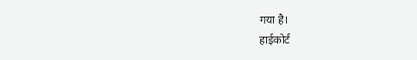गया है।
हाईकोर्ट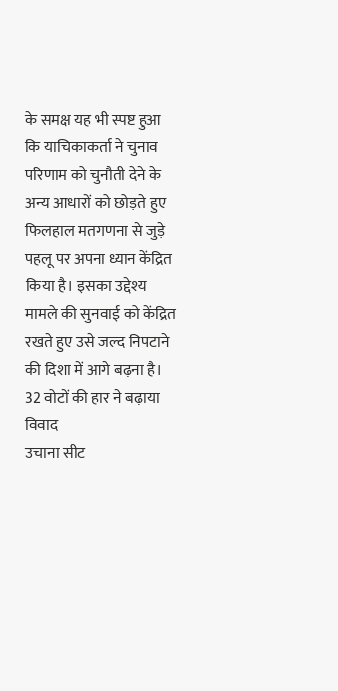के समक्ष यह भी स्पष्ट हुआ कि याचिकाकर्ता ने चुनाव परिणाम को चुनौती देने के अन्य आधारों को छोड़ते हुए फिलहाल मतगणना से जुड़े पहलू पर अपना ध्यान केंद्रित किया है। इसका उद्देश्य मामले की सुनवाई को केंद्रित रखते हुए उसे जल्द निपटाने की दिशा में आगे बढ़ना है।
32 वोटों की हार ने बढ़ाया विवाद
उचाना सीट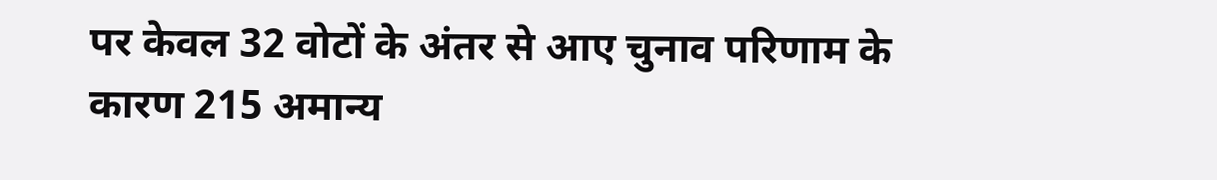पर केवल 32 वोटों के अंतर से आए चुनाव परिणाम के कारण 215 अमान्य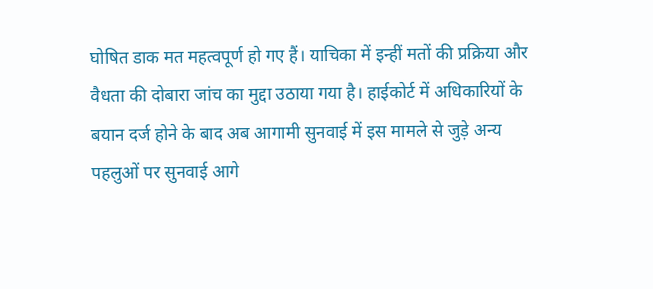घोषित डाक मत महत्वपूर्ण हो गए हैं। याचिका में इन्हीं मतों की प्रक्रिया और वैधता की दोबारा जांच का मुद्दा उठाया गया है। हाईकोर्ट में अधिकारियों के बयान दर्ज होने के बाद अब आगामी सुनवाई में इस मामले से जुड़े अन्य पहलुओं पर सुनवाई आगे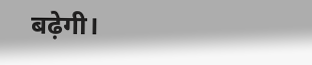बढ़ेगी।